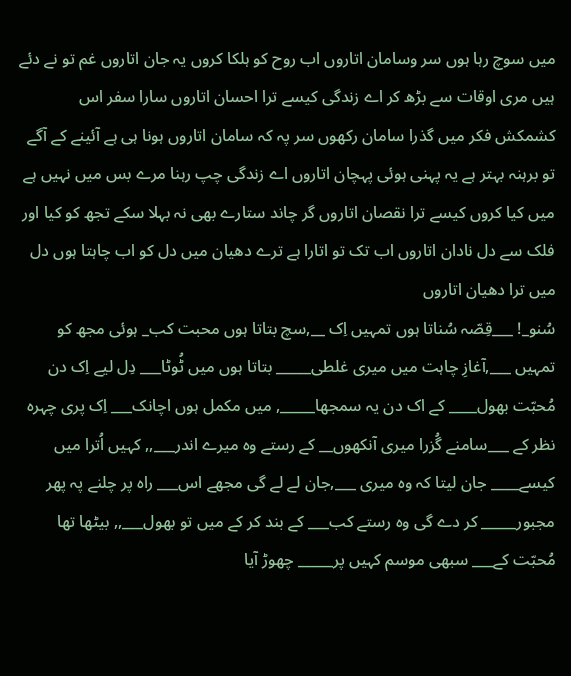میں سوچ رہا ہوں سر وسامان اتاروں اب روح کو ہلکا کروں یہ جان اتاروں غم تو نے دئے ہیں مری اوقات سے بڑھ کر اے زندگی کیسے ترا احسان اتاروں سارا سفر اس کشمکش فکر میں گذرا سامان رکهوں سر پہ کہ سامان اتاروں ہونا ہی ہے آئینے کے آگے تو برہنہ بہتر ہے یہ پہنی ہوئی پہچان اتاروں اے زندگی چپ رہنا مرے بس میں نہیں ہے میں کیا کروں کیسے ترا نقصان اتاروں گر چاند ستارے بھی نہ بہلا سکے تجھ کو کیا اور فلک سے دل نادان اتاروں اب تک تو اتارا ہے ترے دهیان میں دل کو اب چاہتا ہوں دل میں ترا دهیان اتاروں
سُنو_! ___قِصّہ سُناتا ہوں تمہیں اِک __,سچ بتاتا ہوں محبت کب_ ہوئی مجھ کو تمہیں ___,آغازِ چاہت میں میری غلطی_____ بتاتا ہوں میں ٹُوٹا___ دِل لیے اِک دن مُحبّت بھول____ کے اک دن یہ سمجھا_____, میں مکمل ہوں اچانک___ اِک پری چہرہ نظر کے ___سامنے گُزرا میری آنکھوں__ کے رستے وہ میرے اندر___,, کہیں اُترا میں کیسے____ جان لیتا کہ وہ میری ___,جان لے لے گی مجھے اس___ راہ پر چلنے پہ پھر مجبور_____ کر دے گی وہ رستے کب___ کے بند کر کے میں تو بھول___,, بیٹھا تھا مُحبّت کے___ سبھی موسم کہیں پر_____ چھوڑ آیا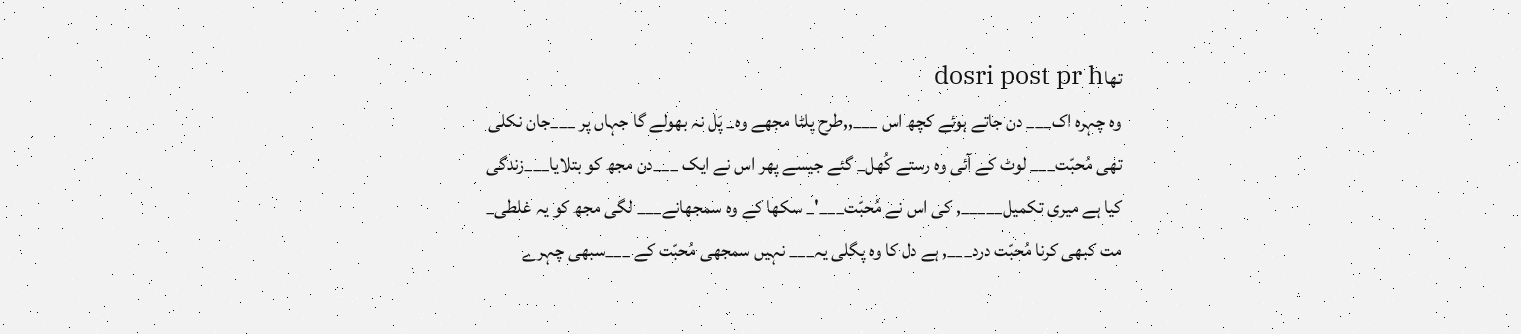تھاdosri post pr h
وہ چہرہ اک___ دن جاتے ہوئے کچھ اس ___,,طرح پلٹا مجھے وہ_ پَل نہ بھولے گا جہاں پر ___جان نکلی تھی مُحبّت___ لوٹ کے آئی وہ رستے کُھل_ گئے جیسے پھر اس نے ایک ___دن مجھ کو بتلایا___زندگی کیا ہے میری تکمیل_____, کی اس نے مُحبّت___'_ سکھا کے وہ سمجھانے___ لگی مجھ کو یہ غلطی_ مت کبھی کرنا مُحبّت درد___, ہے دل کا وہ پگلی یہ___ نہیں سمجھی مُحبّت کے ___سبھی چہرے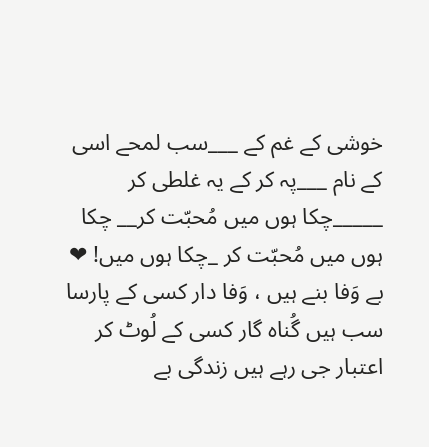خوشی کے غم کے ___سب لمحے اسی کے نام ___پہ کر کے یہ غلطی کر _____چکا ہوں میں مُحبّت کر__ چکا ہوں میں مُحبّت کر _چکا ہوں میں! ❤
بے وَفا بنے ہیں ، وَفا دار کسی کے پارسا سب ہیں گُناہ گار کسی کے لُوٹ کر اعتبار جی رہے ہیں زندگی بے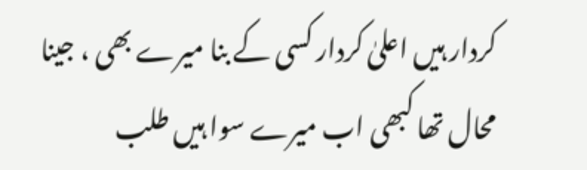کردار ہیں اعلیٰ کردار کسی کے بنا میرے بھی ، جینا محال تھا کبھی اب میرے سوا ہیں طلب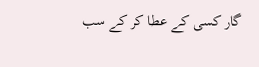گار کسی کے عطا کر کے سب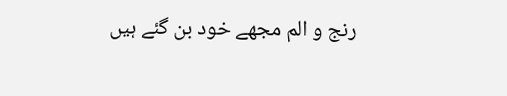رنج و الم مجھے خود بن گئے ہیں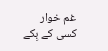غم خوار کسی کے بِکے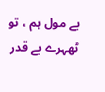بے مول ہم ، تو ٹھہرے بے قدر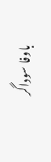باوفا سوداگر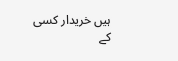ہیں خریدار کسی کے